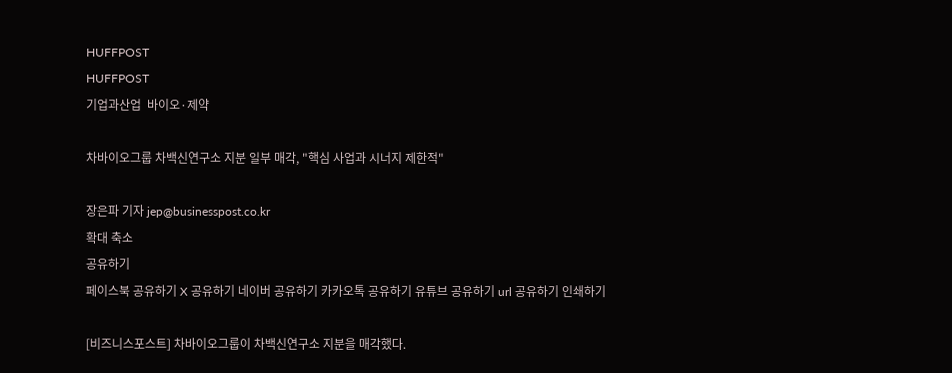HUFFPOST
HUFFPOST
기업과산업  바이오·제약

차바이오그룹 차백신연구소 지분 일부 매각, "핵심 사업과 시너지 제한적"

장은파 기자 jep@businesspost.co.kr
확대 축소
공유하기
페이스북 공유하기 X 공유하기 네이버 공유하기 카카오톡 공유하기 유튜브 공유하기 url 공유하기 인쇄하기

[비즈니스포스트] 차바이오그룹이 차백신연구소 지분을 매각했다.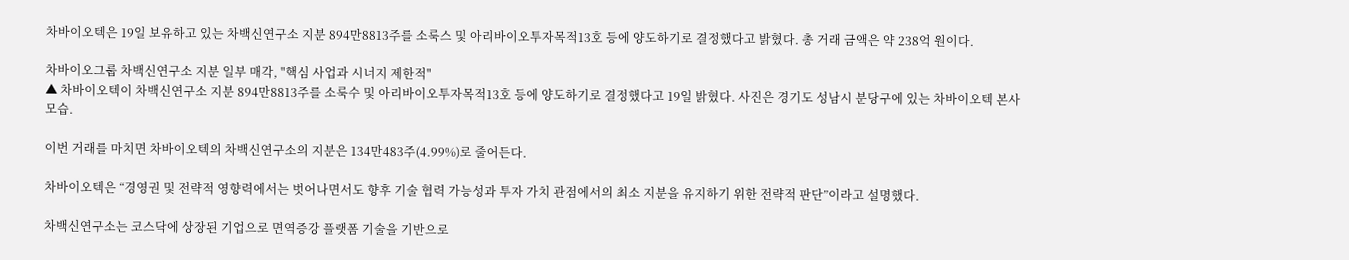차바이오텍은 19일 보유하고 있는 차백신연구소 지분 894만8813주를 소룩스 및 아리바이오투자목적13호 등에 양도하기로 결정했다고 밝혔다. 총 거래 금액은 약 238억 원이다.

차바이오그룹 차백신연구소 지분 일부 매각, "핵심 사업과 시너지 제한적"
▲ 차바이오텍이 차백신연구소 지분 894만8813주를 소룩수 및 아리바이오투자목적13호 등에 양도하기로 결정했다고 19일 밝혔다. 사진은 경기도 성남시 분당구에 있는 차바이오텍 본사 모습.

이번 거래를 마치면 차바이오텍의 차백신연구소의 지분은 134만483주(4.99%)로 줄어든다.

차바이오텍은 “경영권 및 전략적 영향력에서는 벗어나면서도 향후 기술 협력 가능성과 투자 가치 관점에서의 최소 지분을 유지하기 위한 전략적 판단”이라고 설명했다.

차백신연구소는 코스닥에 상장된 기업으로 면역증강 플랫폼 기술을 기반으로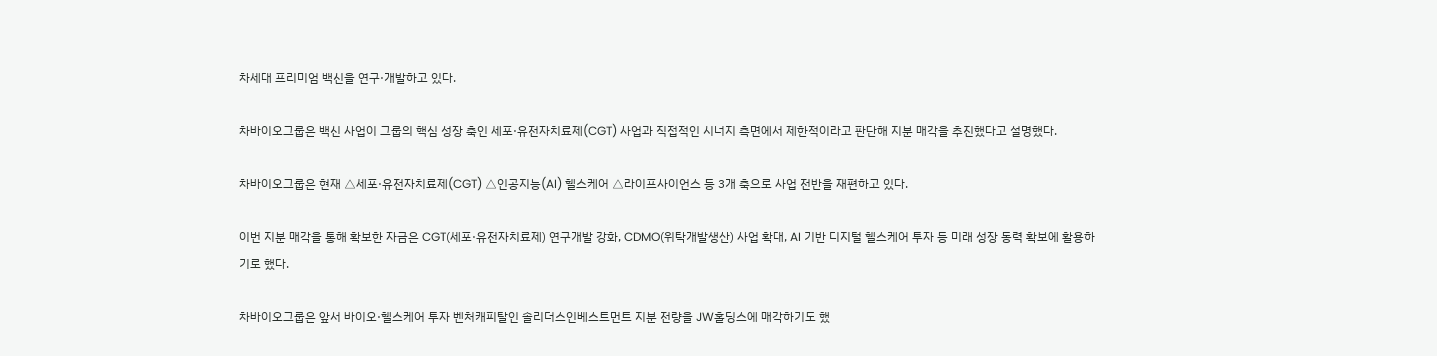차세대 프리미엄 백신을 연구·개발하고 있다.

차바이오그룹은 백신 사업이 그룹의 핵심 성장 축인 세포·유전자치료제(CGT) 사업과 직접적인 시너지 측면에서 제한적이라고 판단해 지분 매각을 추진했다고 설명했다.

차바이오그룹은 현재 △세포·유전자치료제(CGT) △인공지능(AI) 헬스케어 △라이프사이언스 등 3개 축으로 사업 전반을 재편하고 있다.

이번 지분 매각을 통해 확보한 자금은 CGT(세포·유전자치료제) 연구개발 강화, CDMO(위탁개발생산) 사업 확대, AI 기반 디지털 헬스케어 투자 등 미래 성장 동력 확보에 활용하기로 했다.

차바이오그룹은 앞서 바이오·헬스케어 투자 벤처캐피탈인 솔리더스인베스트먼트 지분 전량을 JW홀딩스에 매각하기도 했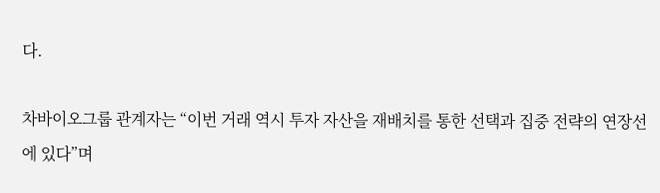다.

차바이오그룹 관계자는 “이번 거래 역시 투자 자산을 재배치를 통한 선택과 집중 전략의 연장선에 있다”며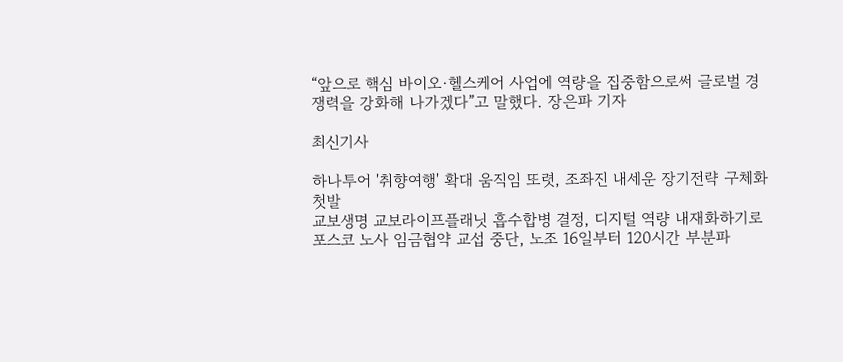“앞으로 핵심 바이오·헬스케어 사업에 역량을 집중함으로써 글로벌 경쟁력을 강화해 나가겠다”고 말했다. 장은파 기자

최신기사

하나투어 '취향여행' 확대 움직임 또렷, 조좌진 내세운 장기전략 구체화 첫발
교보생명 교보라이프플래닛 흡수합병 결정, 디지털 역량 내재화하기로
포스코 노사 임금협약 교섭 중단, 노조 16일부터 120시간 부분파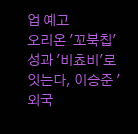업 예고
오리온 '꼬북칩' 성과 '비쵸비'로 잇는다, 이승준 '외국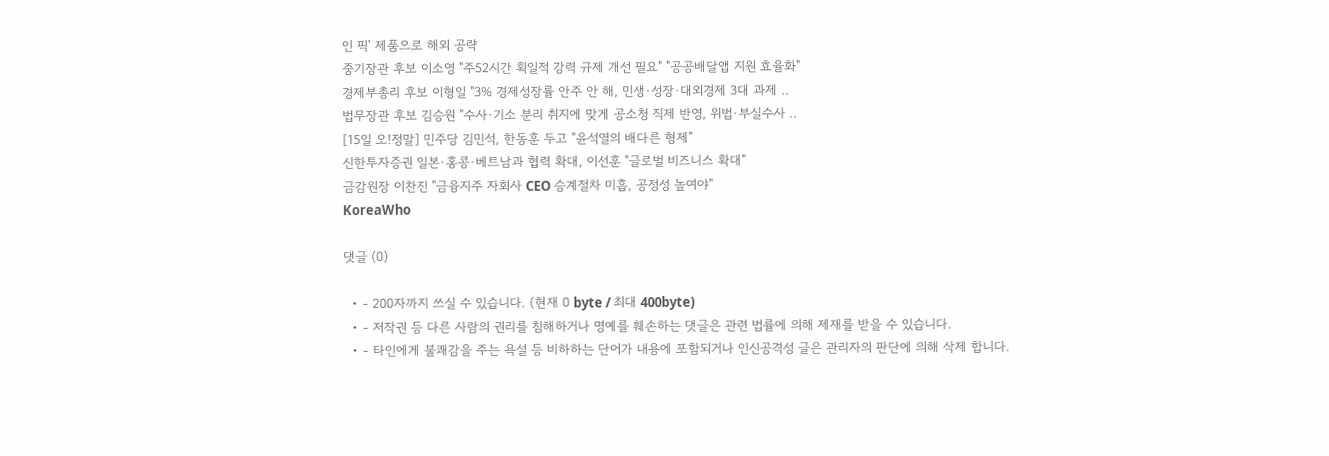인 픽' 제품으로 해외 공략
중기장관 후보 이소영 "주52시간 획일적 강력 규제 개선 필요" "공공배달앱 지원 효율화"
경제부총리 후보 이형일 "3% 경제성장률 안주 안 해, 민생·성장·대외경제 3대 과제 ..
법무장관 후보 김승원 "수사·기소 분리 취지에 맞게 공소청 직제 반영, 위법·부실수사 ..
[15일 오!정말] 민주당 김민석, 한동훈 두고 "윤석열의 배다른 형제"
신한투자증권 일본·홍콩·베트남과 협력 확대, 이선훈 "글로벌 비즈니스 확대"
금감원장 이찬진 "금융지주 자회사 CEO 승계절차 미흡, 공정성 높여야"
KoreaWho

댓글 (0)

  • - 200자까지 쓰실 수 있습니다. (현재 0 byte / 최대 400byte)
  • - 저작권 등 다른 사람의 권리를 침해하거나 명예를 훼손하는 댓글은 관련 법률에 의해 제재를 받을 수 있습니다.
  • - 타인에게 불쾌감을 주는 욕설 등 비하하는 단어가 내용에 포함되거나 인신공격성 글은 관리자의 판단에 의해 삭제 합니다.